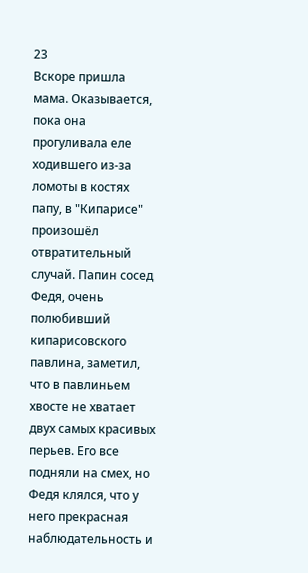23
Вскоре пришла мама. Оказывается, пока она прогуливала еле ходившего из-за ломоты в костях папу, в "Кипарисе" произошёл отвратительный случай. Папин сосед Федя, очень полюбивший кипарисовского павлина, заметил, что в павлиньем хвосте не хватает двух самых красивых перьев. Его все подняли на смех, но Федя клялся, что у него прекрасная наблюдательность и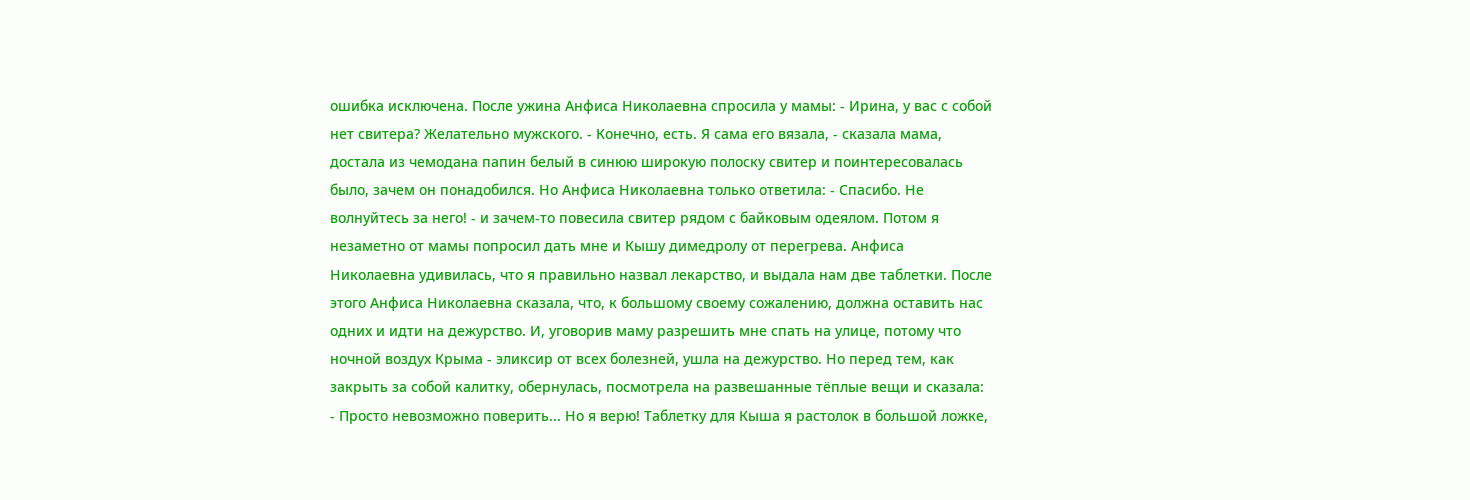ошибка исключена. После ужина Анфиса Николаевна спросила у мамы: - Ирина, у вас с собой нет свитера? Желательно мужского. - Конечно, есть. Я сама его вязала, - сказала мама, достала из чемодана папин белый в синюю широкую полоску свитер и поинтересовалась было, зачем он понадобился. Но Анфиса Николаевна только ответила: - Спасибо. Не волнуйтесь за него! - и зачем-то повесила свитер рядом с байковым одеялом. Потом я незаметно от мамы попросил дать мне и Кышу димедролу от перегрева. Анфиса Николаевна удивилась, что я правильно назвал лекарство, и выдала нам две таблетки. После этого Анфиса Николаевна сказала, что, к большому своему сожалению, должна оставить нас одних и идти на дежурство. И, уговорив маму разрешить мне спать на улице, потому что ночной воздух Крыма - эликсир от всех болезней, ушла на дежурство. Но перед тем, как закрыть за собой калитку, обернулась, посмотрела на развешанные тёплые вещи и сказала: - Просто невозможно поверить... Но я верю! Таблетку для Кыша я растолок в большой ложке,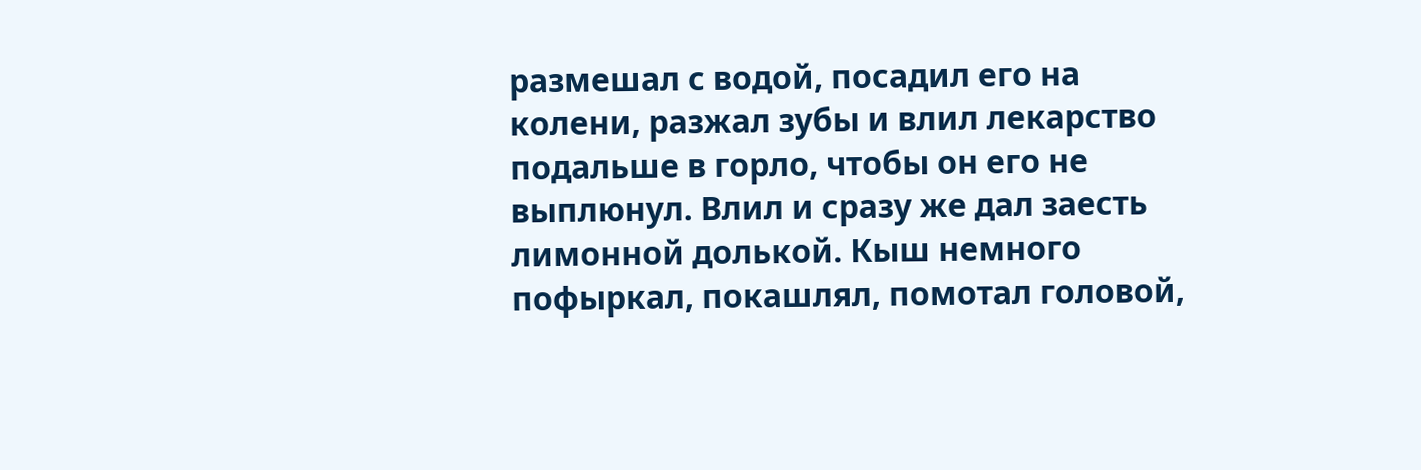размешал с водой, посадил его на колени, разжал зубы и влил лекарство подальше в горло, чтобы он его не выплюнул. Влил и сразу же дал заесть лимонной долькой. Кыш немного пофыркал, покашлял, помотал головой,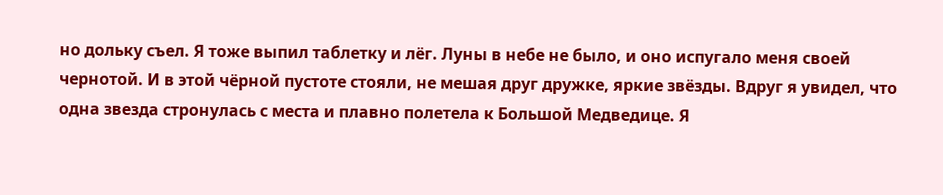но дольку съел. Я тоже выпил таблетку и лёг. Луны в небе не было, и оно испугало меня своей чернотой. И в этой чёрной пустоте стояли, не мешая друг дружке, яркие звёзды. Вдруг я увидел, что одна звезда стронулась с места и плавно полетела к Большой Медведице. Я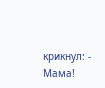крикнул: - Мама!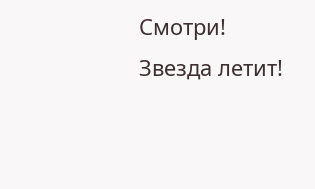Смотри! Звезда летит!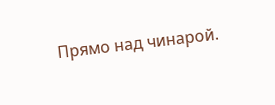Прямо над чинарой.